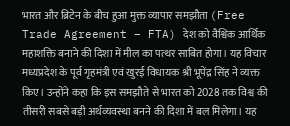भारत और ब्रिटेन के बीच हुआ मुक्त व्यापार समझौता (Free Trade Agreement – FTA) देश को वैश्विक आर्थिक महाशक्ति बनाने की दिशा में मील का पत्थर साबित होगा। यह विचार मध्यप्रदेश के पूर्व गृहमंत्री एवं खुरई विधायक श्री भूपेंद्र सिंह ने व्यक्त किए। उन्होंने कहा कि इस समझौते से भारत को 2028 तक विश्व की तीसरी सबसे बड़ी अर्थव्यवस्था बनने की दिशा में बल मिलेगा। यह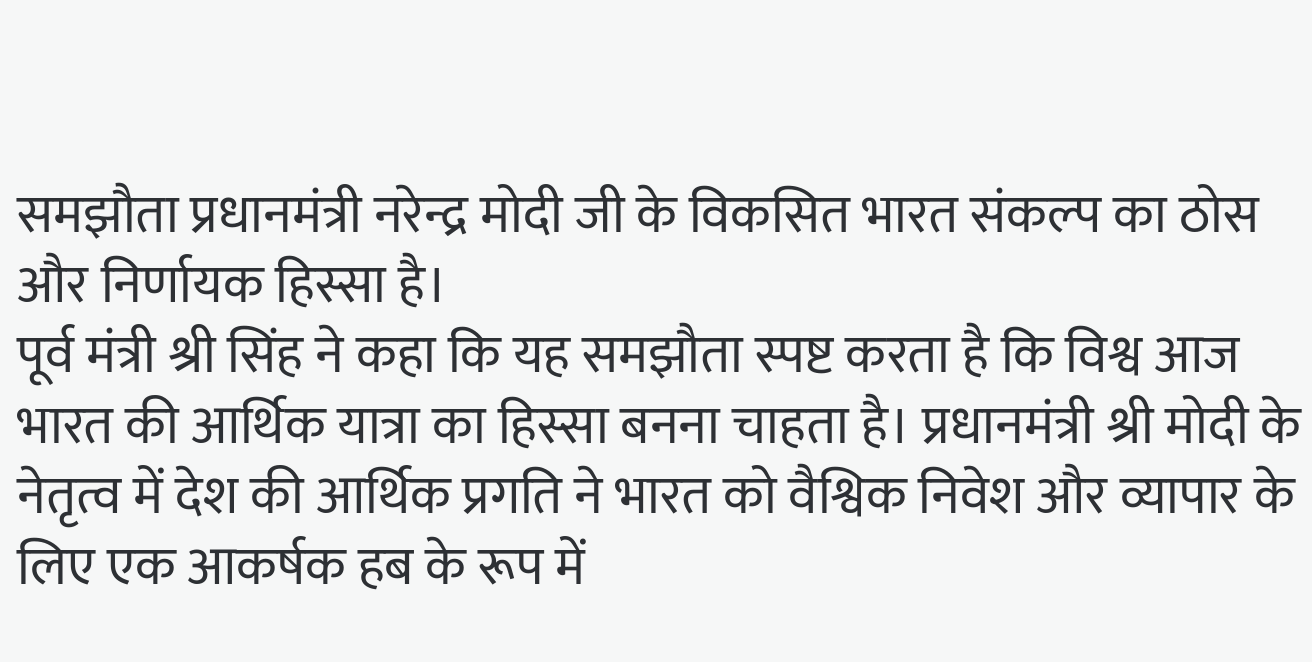समझौता प्रधानमंत्री नरेन्द्र मोदी जी के विकसित भारत संकल्प का ठोस और निर्णायक हिस्सा है।
पूर्व मंत्री श्री सिंह ने कहा कि यह समझौता स्पष्ट करता है कि विश्व आज भारत की आर्थिक यात्रा का हिस्सा बनना चाहता है। प्रधानमंत्री श्री मोदी के नेतृत्व में देश की आर्थिक प्रगति ने भारत को वैश्विक निवेश और व्यापार के लिए एक आकर्षक हब के रूप में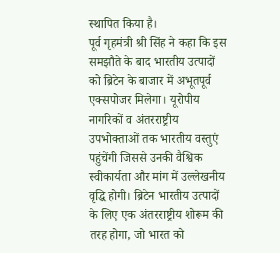स्थापित किया है।
पूर्व गृहमंत्री श्री सिंह ने कहा कि इस समझौते के बाद भारतीय उत्पादों को ब्रिटेन के बाजार में अभूतपूर्व एक्सपोजर मिलेगा। यूरोपीय नागरिकों व अंतरराष्ट्रीय उपभोक्ताओं तक भारतीय वस्तुएं पहुंचेंगी जिससे उनकी वैश्विक स्वीकार्यता और मांग में उल्लेखनीय वृद्धि होगी। ब्रिटेन भारतीय उत्पादों के लिए एक अंतरराष्ट्रीय शोरूम की तरह होगा, जो भारत को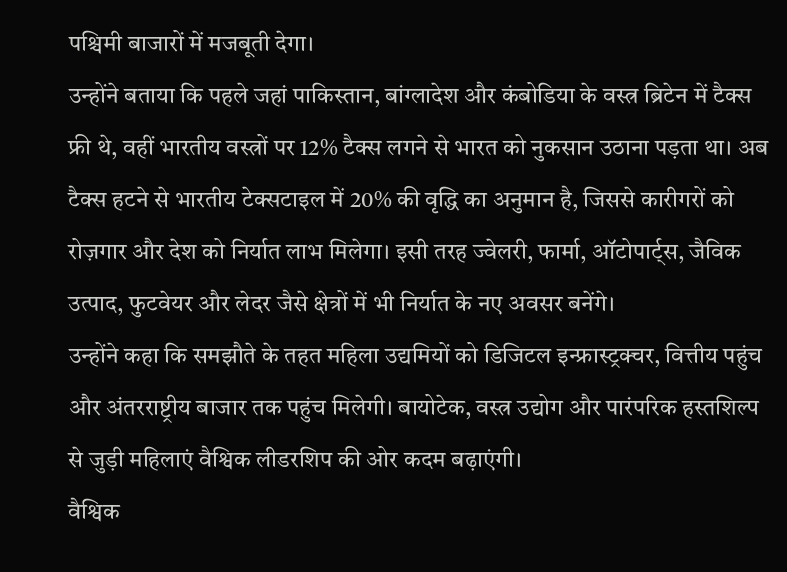पश्चिमी बाजारों में मजबूती देगा।
उन्होंने बताया कि पहले जहां पाकिस्तान, बांग्लादेश और कंबोडिया के वस्त्र ब्रिटेन में टैक्स फ्री थे, वहीं भारतीय वस्त्रों पर 12% टैक्स लगने से भारत को नुकसान उठाना पड़ता था। अब टैक्स हटने से भारतीय टेक्सटाइल में 20% की वृद्धि का अनुमान है, जिससे कारीगरों को रोज़गार और देश को निर्यात लाभ मिलेगा। इसी तरह ज्वेलरी, फार्मा, ऑटोपार्ट्स, जैविक उत्पाद, फुटवेयर और लेदर जैसे क्षेत्रों में भी निर्यात के नए अवसर बनेंगे।
उन्होंने कहा कि समझौते के तहत महिला उद्यमियों को डिजिटल इन्फ्रास्ट्रक्चर, वित्तीय पहुंच और अंतरराष्ट्रीय बाजार तक पहुंच मिलेगी। बायोटेक, वस्त्र उद्योग और पारंपरिक हस्तशिल्प से जुड़ी महिलाएं वैश्विक लीडरशिप की ओर कदम बढ़ाएंगी।
वैश्विक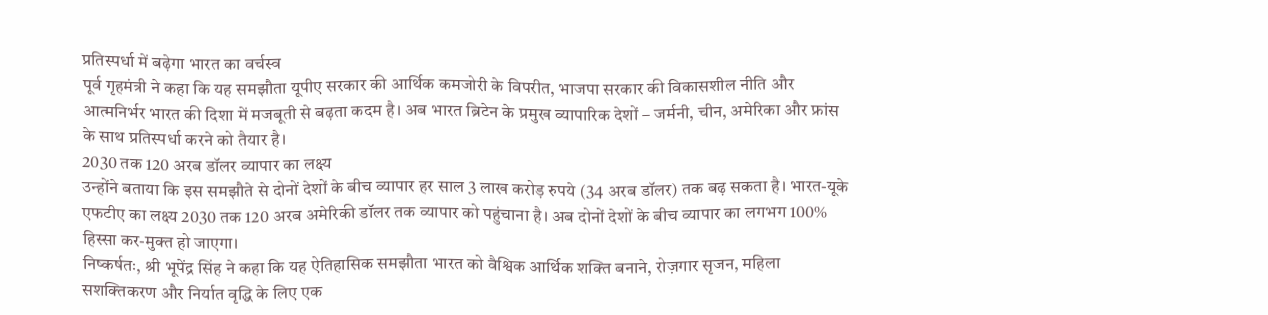प्रतिस्पर्धा में बढ़ेगा भारत का वर्चस्व
पूर्व गृहमंत्री ने कहा कि यह समझौता यूपीए सरकार की आर्थिक कमजोरी के विपरीत, भाजपा सरकार की विकासशील नीति और आत्मनिर्भर भारत की दिशा में मजबूती से बढ़ता कदम है। अब भारत ब्रिटेन के प्रमुख व्यापारिक देशों – जर्मनी, चीन, अमेरिका और फ्रांस के साथ प्रतिस्पर्धा करने को तैयार है।
2030 तक 120 अरब डॉलर व्यापार का लक्ष्य
उन्होंने बताया कि इस समझौते से दोनों देशों के बीच व्यापार हर साल 3 लाख करोड़ रुपये (34 अरब डॉलर) तक बढ़ सकता है। भारत-यूके एफटीए का लक्ष्य 2030 तक 120 अरब अमेरिकी डॉलर तक व्यापार को पहुंचाना है। अब दोनों देशों के बीच व्यापार का लगभग 100% हिस्सा कर-मुक्त हो जाएगा।
निष्कर्षतः, श्री भूपेंद्र सिंह ने कहा कि यह ऐतिहासिक समझौता भारत को वैश्विक आर्थिक शक्ति बनाने, रोज़गार सृजन, महिला सशक्तिकरण और निर्यात वृद्धि के लिए एक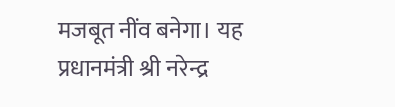मजबूत नींव बनेगा। यह प्रधानमंत्री श्री नरेन्द्र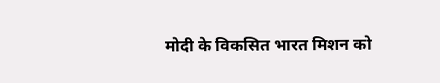मोदी के विकसित भारत मिशन को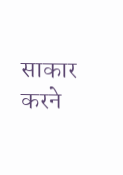साकार करने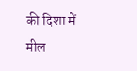की दिशा में मील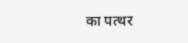का पत्थर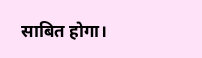साबित होगा।